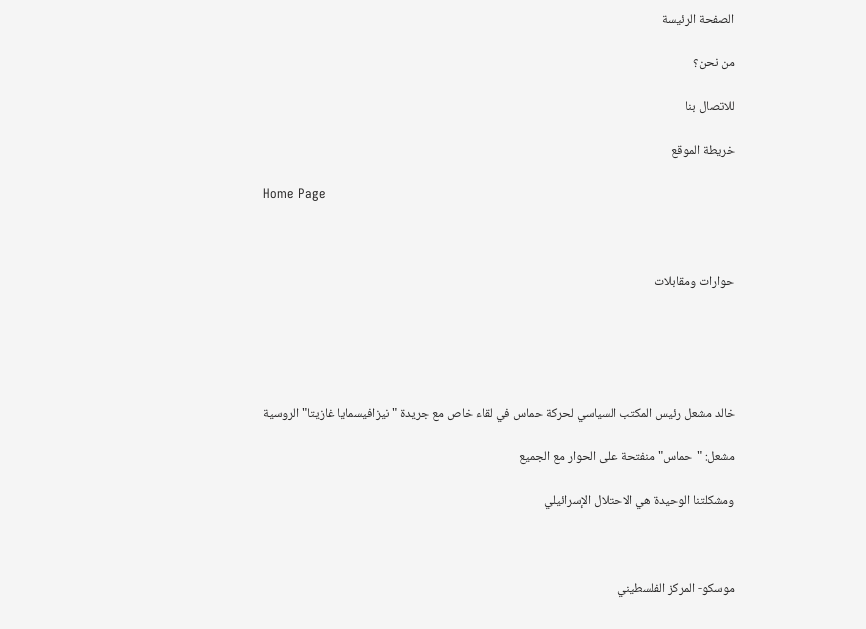الصفحة الرئيسة

من نحن؟

للاتصال بنا

خريطة الموقع

Home Page



حوارات ومقابلات





خالد مشعل رئيس المكتب السياسي لحركة حماس في لقاء خاص مع جريدة "نيزافيسمايا غازيتا" الروسية

مشعل: "حماس" منفتحة على الحوار مع الجميع

ومشكلتنا الوحيدة هي الاحتلال الإسرائيلي



موسكو- المركز الفلسطيني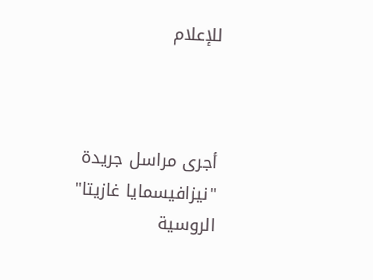للإعلام



أجرى مراسل جريدة "نيزافيسمايا غازيتا" الروسية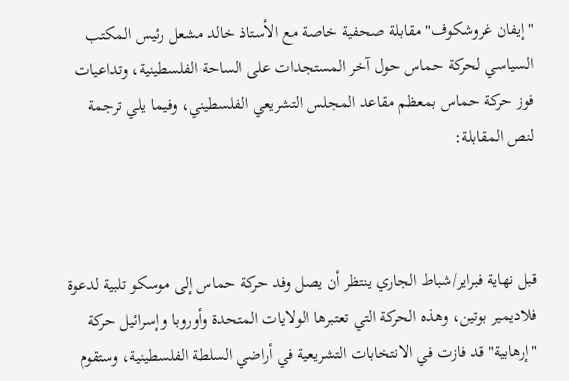"إيفان غروشكوف" مقابلة صحفية خاصة مع الأستاذ خالد مشعل رئيس المكتب السياسي لحركة حماس حول آخر المستجدات على الساحة الفلسطينية، وتداعيات فوز حركة حماس بمعظم مقاعد المجلس التشريعي الفلسطيني، وفيما يلي ترجمة لنص المقابلة:



قبل نهاية فبراير/شباط الجاري ينتظر أن يصل وفد حركة حماس إلى موسكو تلبية لدعوة فلاديمير بوتين، وهذه الحركة التي تعتبرها الولايات المتحدة وأوروبا وإسرائيل حركة "إرهابية" قد فازت في الانتخابات التشريعية في أراضي السلطة الفلسطينية، وستقوم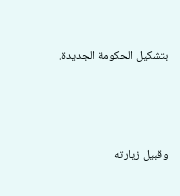بتشكيل الحكومة الجديدة.



وقبيل زيارته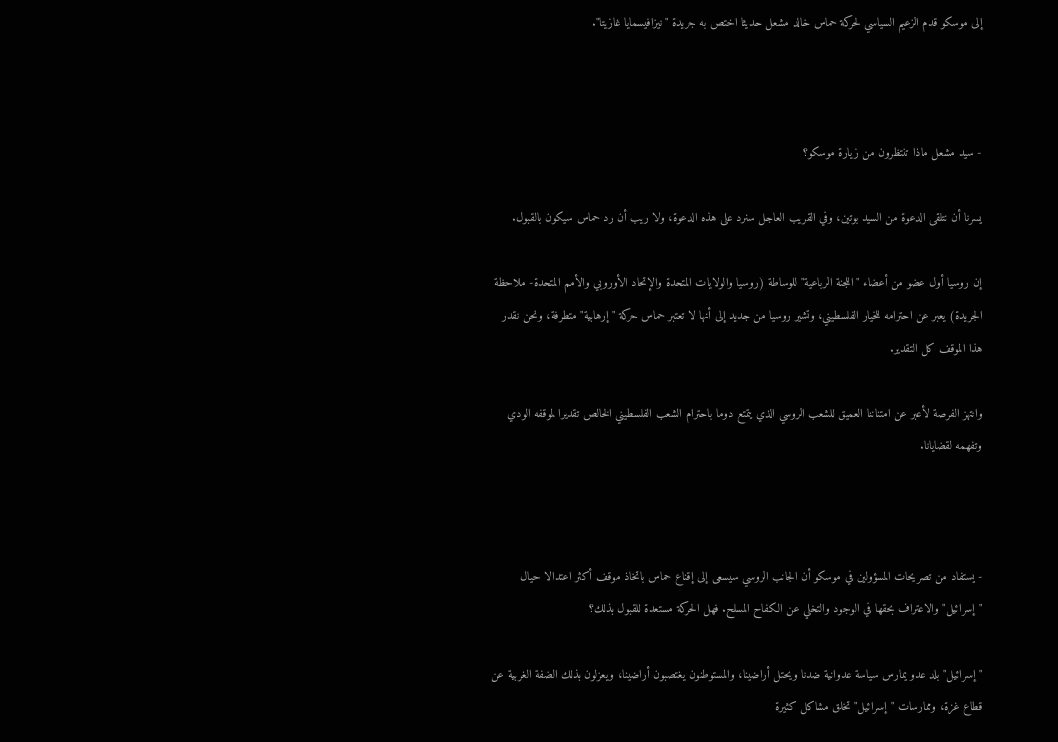إلى موسكو قدم الزعيم السياسي لحركة حماس خالد مشعل حديثا اختص به جريدة "نيزافيسمايا غازيتا".



- سيد مشعل ماذا تنتظرون من زيارة موسكو؟

يسرنا أن نتلقى الدعوة من السيد بوتين، وفي القريب العاجل سنرد على هذه الدعوة، ولا ريب أن رد حماس سيكون بالقبول.

إن روسيا أول عضو من أعضاء "اللجنة الرباعية" للوساطة (روسيا والولايات المتحدة والإتحاد الأوروبي والأمم المتحدة- ملاحظة الجريدة) يعبر عن احترامه للخيار الفلسطيني، وتشير روسيا من جديد إلى أنها لا تعتبر حماس حركة "إرهابية" متطرفة، ونحن نقدر هذا الموقف كل التقدير.

وانتهز الفرصة لأعبر عن امتناننا العميق للشعب الروسي الذي يتمتع دوما باحترام الشعب الفلسطيني الخالص تقديرا لموقفه الودي وتفهمه لقضايانا.



- يستفاد من تصريحات المسؤولين في موسكو أن الجانب الروسي سيسعى إلى إقناع حماس باتخاذ موقف أكثر اعتدالا حيال "إسرائيل" والاعتراف بحقها في الوجود والتخلي عن الكفاح المسلح. فهل الحركة مستعدة للقبول بذلك؟

"إسرائيل" بلد عدو يمارس سياسة عدوانية ضدنا ويحتل أراضينا، والمستوطنون يغتصبون أراضينا، ويعزلون بذلك الضفة الغربية عن قطاع غزة، وممارسات "إسرائيل" تخلق مشاكل كثيرة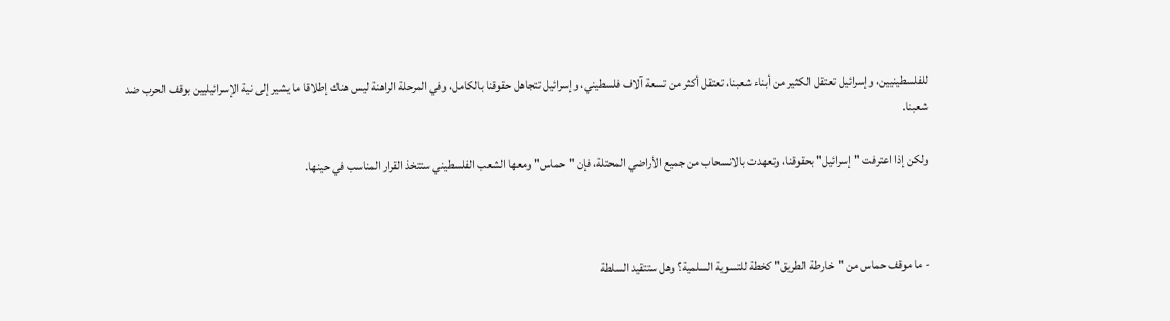للفلسطينيين، وإسرائيل تعتقل الكثير من أبناء شعبنا، تعتقل أكثر من تسعة آلاف فلسطيني، وإسرائيل تتجاهل حقوقنا بالكامل، وفي المرحلة الراهنة ليس هناك إطلاقا ما يشير إلى نية الإسرائيليين بوقف الحرب ضد شعبنا.

ولكن إذا اعترفت "إسرائيل" بحقوقنا، وتعهدت بالانسحاب من جميع الأراضي المحتلة، فإن "حماس" ومعها الشعب الفلسطيني ستتخذ القرار المناسب في حينها.



- ما موقف حماس من "خارطة الطريق" كخطة للتسوية السلمية؟ وهل ستتقيد السلطة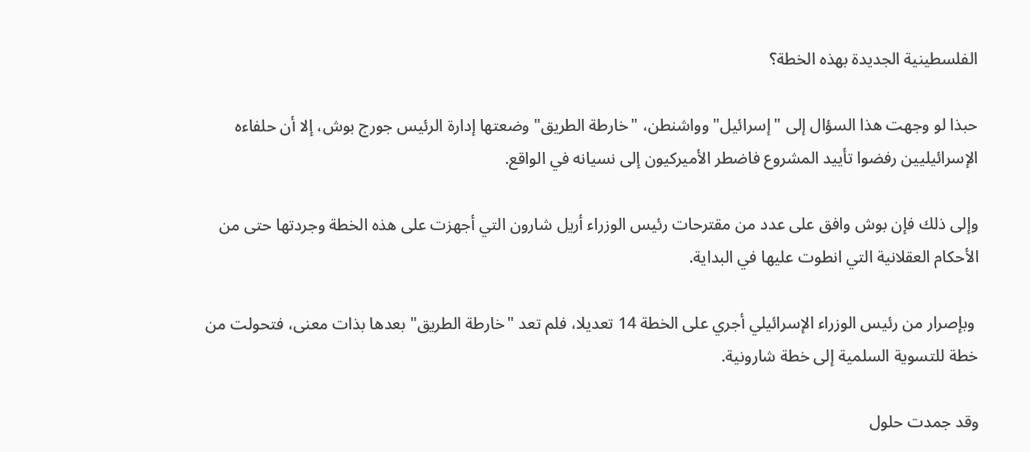الفلسطينية الجديدة بهذه الخطة؟

حبذا لو وجهت هذا السؤال إلى "إسرائيل" وواشنطن، "خارطة الطريق" وضعتها إدارة الرئيس جورج بوش، إلا أن حلفاءه الإسرائيليين رفضوا تأييد المشروع فاضطر الأميركيون إلى نسيانه في الواقع.

وإلى ذلك فإن بوش وافق على عدد من مقترحات رئيس الوزراء أريل شارون التي أجهزت على هذه الخطة وجردتها حتى من الأحكام العقلانية التي انطوت عليها في البداية.

 وبإصرار من رئيس الوزراء الإسرائيلي أجري على الخطة 14 تعديلا، فلم تعد "خارطة الطريق" بعدها بذات معنى، فتحولت من خطة للتسوية السلمية إلى خطة شارونية.

وقد جمدت حلول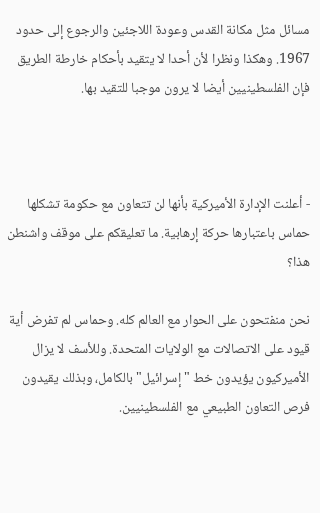مسائل مثل مكانة القدس وعودة اللاجئين والرجوع إلى حدود 1967. وهكذا ونظرا لأن أحدا لا يتقيد بأحكام خارطة الطريق فإن الفلسطينيين أيضا لا يرون موجبا للتقيد بها.



- أعلنت الإدارة الأميركية بأنها لن تتعاون مع حكومة تشكلها حماس باعتبارها حركة إرهابية. ما تعليقكم على موقف واشنطن هذا؟

نحن منفتحون على الحوار مع العالم كله. وحماس لم تفرض أية قيود على الاتصالات مع الولايات المتحدة. وللأسف لا يزال الأميركيون يؤيدون خط "إسرائيل" بالكامل، وبذلك يقيدون فرص التعاون الطبيعي مع الفلسطينيين.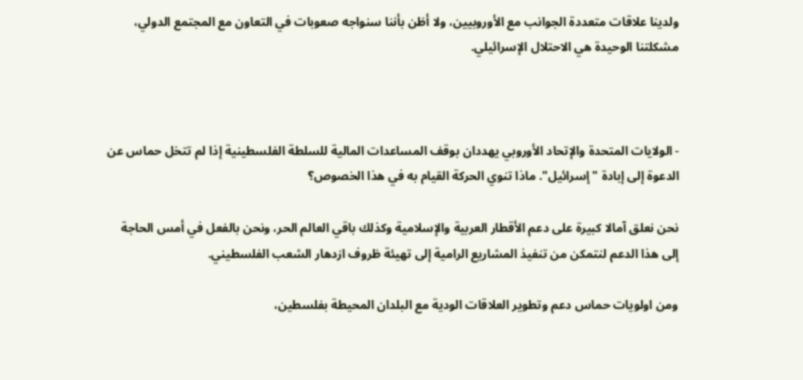ولدينا علاقات متعددة الجوانب مع الأوروبيين، ولا أظن بأننا سنواجه صعوبات في التعاون مع المجتمع الدولي، مشكلتنا الوحيدة هي الاحتلال الإسرائيلي.



- الولايات المتحدة والإتحاد الأوروبي يهددان بوقف المساعدات المالية للسلطة الفلسطينية إذا لم تتخل حماس عن الدعوة إلى إبادة "إسرائيل". ماذا تنوي الحركة القيام به في هذا الخصوص؟

نحن نعلق آمالا كبيرة على دعم الأقطار العربية والإسلامية وكذلك باقي العالم الحر، ونحن بالفعل في أمس الحاجة إلى هذا الدعم لنتمكن من تنفيذ المشاريع الرامية إلى تهيئة ظروف ازدهار الشعب الفلسطيني.

ومن اولويات حماس دعم وتطوير العلاقات الودية مع البلدان المحيطة بفلسطين،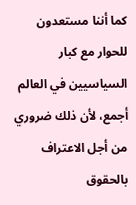كما أننا مستعدون للحوار مع كبار السياسيين في العالم أجمع، لأن ذلك ضروري من أجل الاعتراف بالحقوق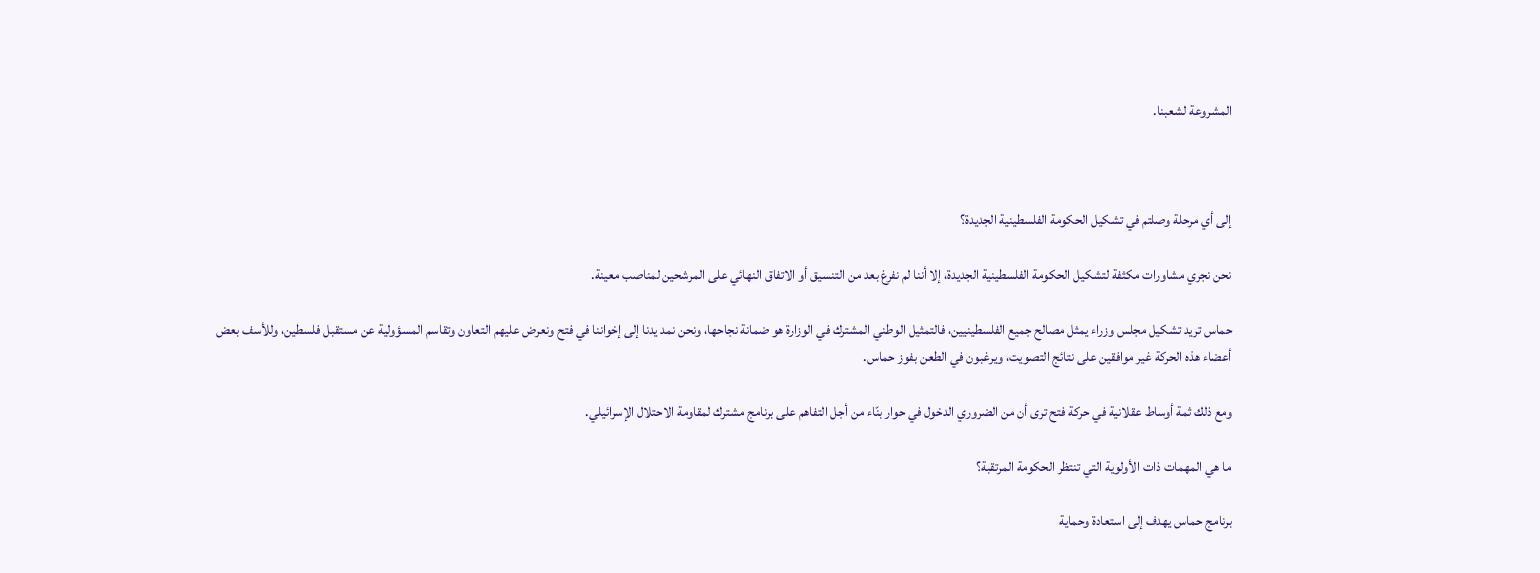المشروعة لشعبنا.



إلى أي مرحلة وصلتم في تشكيل الحكومة الفلسطينية الجديدة؟

نحن نجري مشاورات مكثفة لتشكيل الحكومة الفلسطينية الجديدة، إلا أننا لم نفرغ بعد من التنسيق أو الاتفاق النهائي على المرشحين لمناصب معينة.

حماس تريد تشكيل مجلس وزراء يمثل مصالح جميع الفلسطينيين، فالتمثيل الوطني المشترك في الوزارة هو ضمانة نجاحها، ونحن نمد يدنا إلى إخواننا في فتح ونعرض عليهم التعاون وتقاسم المسؤولية عن مستقبل فلسطين، وللأسف بعض أعضاء هذه الحركة غير موافقين على نتائج التصويت، ويرغبون في الطعن بفوز حماس.

ومع ذلك ثمة أوساط عقلانية في حركة فتح ترى أن من الضروري الدخول في حوار بنّاء من أجل التفاهم على برنامج مشترك لمقاومة الاحتلال الإسرائيلي.

ما هي المهمات ذات الأولوية التي تنتظر الحكومة المرتقبة؟

برنامج حماس يهدف إلى استعادة وحماية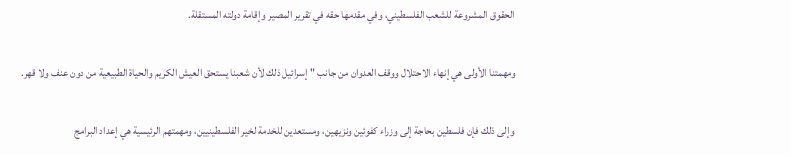الحقوق المشروعة للشعب الفلسطيني، وفي مقدمها حقه في تقرير المصير وإقامة دولته المستقلة.

ومهمتنا الأولى هي إنهاء الاحتلال ووقف العدوان من جانب "إسرائيل ذلك لأن شعبنا يستحق العيش الكريم والحياة الطبيعية من دون عنف ولا قهر.

وإلى ذلك فإن فلسطين بحاجة إلى وزراء كفوئين ونزيهين، ومستعدين للخدمة لخير الفلسطينيين، ومهمتهم الرئيسية هي إعداد البرامج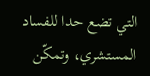التي تضع حدا للفساد المستشري، وتمكّن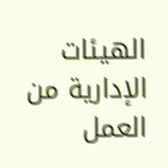الهيئات الإدارية من العمل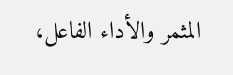المثمر والأداء الفاعل،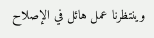وينتظرنا عمل هائل في الإصلاح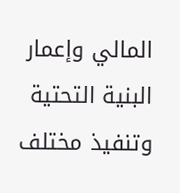المالي وإعمار البنية التحتية وتنفيذ مختلف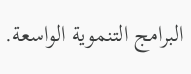البرامج التنموية الواسعة.